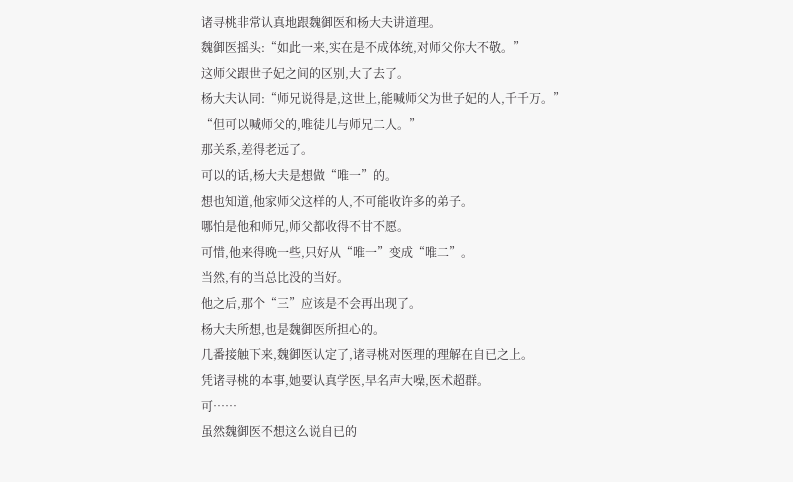诸寻桃非常认真地跟魏御医和杨大夫讲道理。
魏御医摇头:“如此一来,实在是不成体统,对师父你大不敬。”
这师父跟世子妃之间的区别,大了去了。
杨大夫认同:“师兄说得是,这世上,能喊师父为世子妃的人,千千万。”
“但可以喊师父的,唯徒儿与师兄二人。”
那关系,差得老远了。
可以的话,杨大夫是想做“唯一”的。
想也知道,他家师父这样的人,不可能收许多的弟子。
哪怕是他和师兄,师父都收得不甘不愿。
可惜,他来得晚一些,只好从“唯一”变成“唯二”。
当然,有的当总比没的当好。
他之后,那个“三”应该是不会再出现了。
杨大夫所想,也是魏御医所担心的。
几番接触下来,魏御医认定了,诸寻桃对医理的理解在自已之上。
凭诸寻桃的本事,她要认真学医,早名声大噪,医术超群。
可……
虽然魏御医不想这么说自已的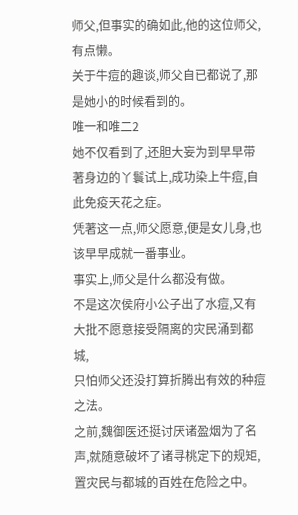师父,但事实的确如此,他的这位师父,有点懒。
关于牛痘的趣谈,师父自已都说了,那是她小的时候看到的。
唯一和唯二2
她不仅看到了,还胆大妄为到早早带著身边的丫鬟试上,成功染上牛痘,自此免疫天花之症。
凭著这一点,师父愿意,便是女儿身,也该早早成就一番事业。
事实上,师父是什么都没有做。
不是这次侯府小公子出了水痘,又有大批不愿意接受隔离的灾民涌到都城,
只怕师父还没打算折腾出有效的种痘之法。
之前,魏御医还挺讨厌诸盈烟为了名声,就随意破坏了诸寻桃定下的规矩,
置灾民与都城的百姓在危险之中。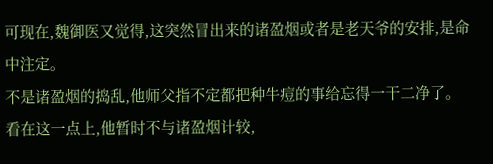可现在,魏御医又觉得,这突然冒出来的诸盈烟或者是老天爷的安排,是命中注定。
不是诸盈烟的捣乱,他师父指不定都把种牛痘的事给忘得一干二净了。
看在这一点上,他暂时不与诸盈烟计较,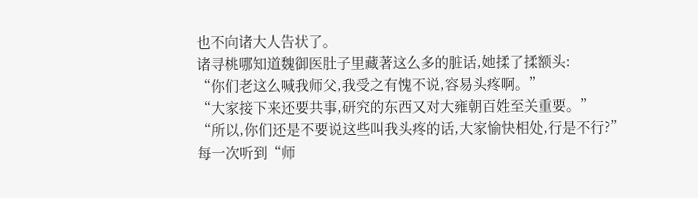也不向诸大人告状了。
诸寻桃哪知道魏御医肚子里藏著这么多的脏话,她揉了揉额头:
“你们老这么喊我师父,我受之有愧不说,容易头疼啊。”
“大家接下来还要共事,研究的东西又对大雍朝百姓至关重要。”
“所以,你们还是不要说这些叫我头疼的话,大家愉快相处,行是不行?”
每一次听到“师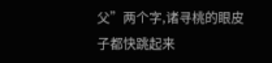父”两个字,诸寻桃的眼皮子都快跳起来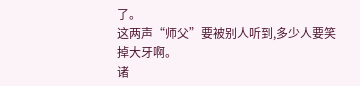了。
这两声“师父”要被别人听到,多少人要笑掉大牙啊。
诸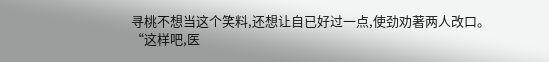寻桃不想当这个笑料,还想让自已好过一点,使劲劝著两人改口。
“这样吧,医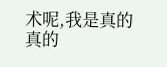术呢,我是真的真的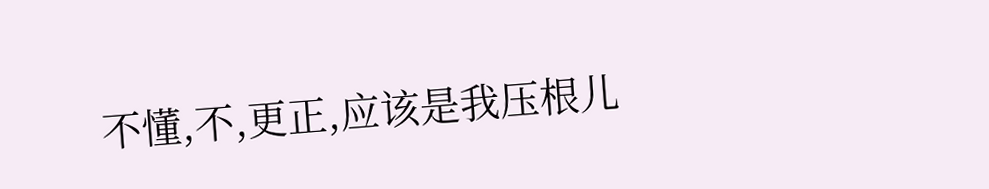不懂,不,更正,应该是我压根儿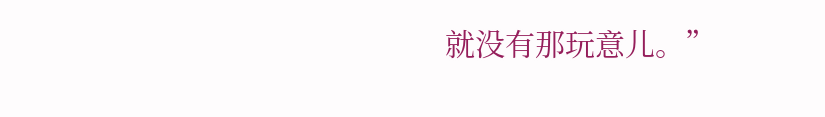就没有那玩意儿。”